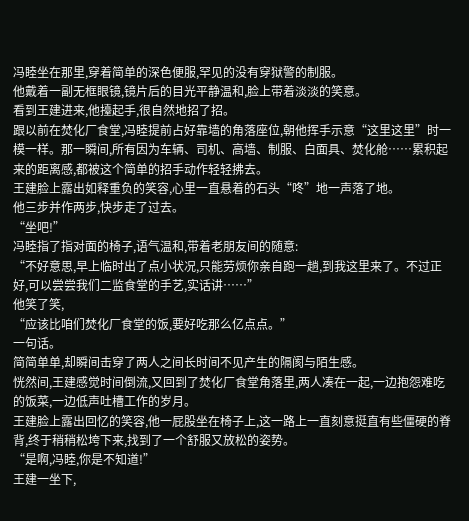冯睦坐在那里,穿着简单的深色便服,罕见的没有穿狱警的制服。
他戴着一副无框眼镜,镜片后的目光平静温和,脸上带着淡淡的笑意。
看到王建进来,他擡起手,很自然地招了招。
跟以前在焚化厂食堂,冯睦提前占好靠墙的角落座位,朝他挥手示意“这里这里”时一模一样。那一瞬间,所有因为车辆、司机、高墙、制服、白面具、焚化舱……累积起来的距离感,都被这个简单的招手动作轻轻拂去。
王建脸上露出如释重负的笑容,心里一直悬着的石头“咚”地一声落了地。
他三步并作两步,快步走了过去。
“坐吧!”
冯睦指了指对面的椅子,语气温和,带着老朋友间的随意:
“不好意思,早上临时出了点小状况,只能劳烦你亲自跑一趟,到我这里来了。不过正好,可以尝尝我们二监食堂的手艺,实话讲……”
他笑了笑,
“应该比咱们焚化厂食堂的饭,要好吃那么亿点点。”
一句话。
简简单单,却瞬间击穿了两人之间长时间不见产生的隔阂与陌生感。
恍然间,王建感觉时间倒流,又回到了焚化厂食堂角落里,两人凑在一起,一边抱怨难吃的饭菜,一边低声吐槽工作的岁月。
王建脸上露出回忆的笑容,他一屁股坐在椅子上,这一路上一直刻意挺直有些僵硬的脊背,终于稍稍松垮下来,找到了一个舒服又放松的姿势。
“是啊,冯睦,你是不知道!”
王建一坐下,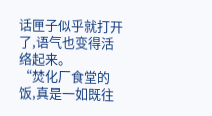话匣子似乎就打开了,语气也变得活络起来。
“焚化厂食堂的饭,真是一如既往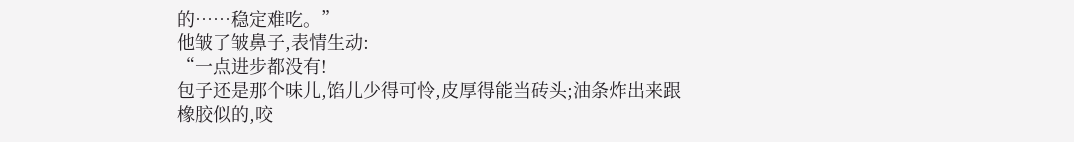的……稳定难吃。”
他皱了皱鼻子,表情生动:
“一点进步都没有!
包子还是那个味儿,馅儿少得可怜,皮厚得能当砖头;油条炸出来跟橡胶似的,咬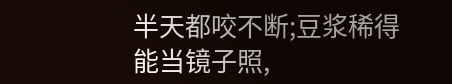半天都咬不断;豆浆稀得能当镜子照,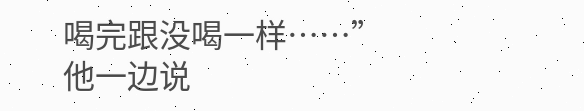喝完跟没喝一样……”
他一边说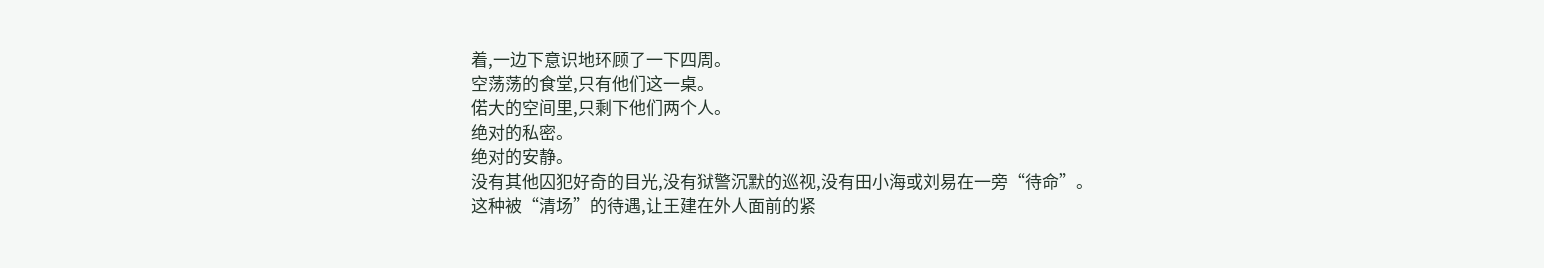着,一边下意识地环顾了一下四周。
空荡荡的食堂,只有他们这一桌。
偌大的空间里,只剩下他们两个人。
绝对的私密。
绝对的安静。
没有其他囚犯好奇的目光,没有狱警沉默的巡视,没有田小海或刘易在一旁“待命”。
这种被“清场”的待遇,让王建在外人面前的紧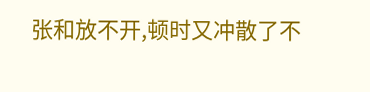张和放不开,顿时又冲散了不